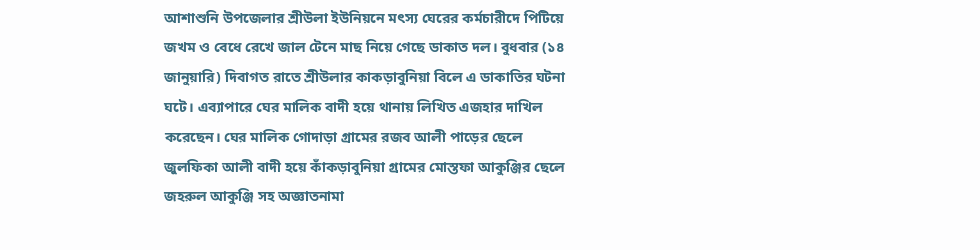আশাশুনি উপজেলার শ্রীউলা ইউনিয়নে মৎস্য ঘেরের কর্মচারীদে পিটিয়ে জখম ও বেধে রেখে জাল টেনে মাছ নিয়ে গেছে ডাকাত দল। বুধবার (১৪ জানুয়ারি) দিবাগত রাতে শ্রীউলার কাকড়াবুনিয়া বিলে এ ডাকাতির ঘটনা ঘটে। এব্যাপারে ঘের মালিক বাদী হয়ে থানায় লিখিত এজহার দাখিল করেছেন। ঘের মালিক গোদাড়া গ্রামের রজব আলী পাড়ের ছেলে জুলফিকা আলী বাদী হয়ে কাঁকড়াবুনিয়া গ্রামের মোস্তফা আকুঞ্জির ছেলে জহরুল আকুঞ্জি সহ অজ্ঞাতনামা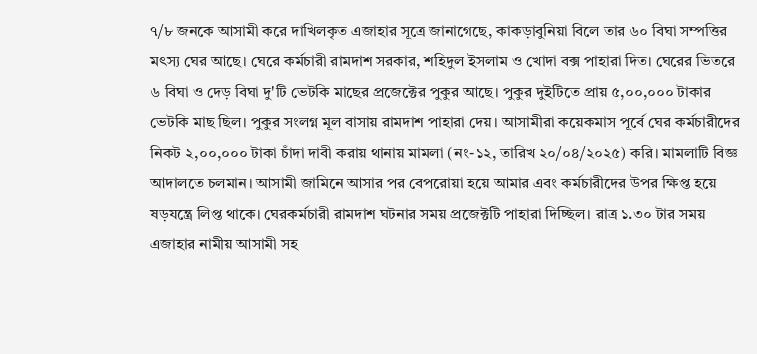৭/৮ জনকে আসামী করে দাখিলকৃত এজাহার সূত্রে জানাগেছে, কাকড়াবুনিয়া বিলে তার ৬০ বিঘা সম্পত্তির মৎস্য ঘের আছে। ঘেরে কর্মচারী রামদাশ সরকার, শহিদুল ইসলাম ও খোদা বক্স পাহারা দিত। ঘেরের ভিতরে ৬ বিঘা ও দেড় বিঘা দু'টি ভেটকি মাছের প্রজেক্টের পুকুর আছে। পুকুর দুইটিতে প্রায় ৫,০০,০০০ টাকার ভেটকি মাছ ছিল। পুকুর সংলগ্ন মূল বাসায় রামদাশ পাহারা দেয়। আসামীরা কয়েকমাস পূর্বে ঘের কর্মচারীদের নিকট ২,০০,০০০ টাকা চাঁদা দাবী করায় থানায় মামলা (নং-১২, তারিখ ২০/০৪/২০২৫) করি। মামলাটি বিজ্ঞ আদালতে চলমান। আসামী জামিনে আসার পর বেপরোয়া হয়ে আমার এবং কর্মচারীদের উপর ক্ষিপ্ত হয়ে ষড়যন্ত্রে লিপ্ত থাকে। ঘেরকর্মচারী রামদাশ ঘটনার সময় প্রজেক্টটি পাহারা দিচ্ছিল। রাত্র ১.৩০ টার সময় এজাহার নামীয় আসামী সহ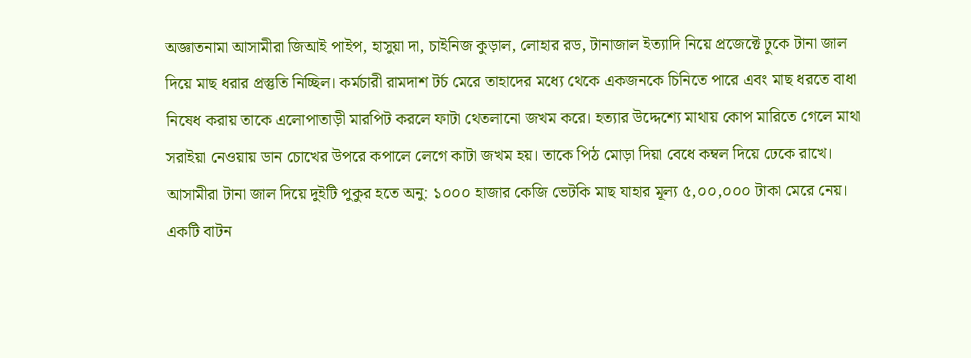অজ্ঞাতনামা আসামীরা জিআই পাইপ, হাসুয়া দা, চাইনিজ কুড়াল, লোহার রড, টানাজাল ইত্যাদি নিয়ে প্রজেক্টে ঢ়ুকে টানা জাল দিয়ে মাছ ধরার প্রস্তুতি নিচ্ছিল। কর্মচারী রামদাশ টর্চ মেরে তাহাদের মধ্যে থেকে একজনকে চিনিতে পারে এবং মাছ ধরতে বাধা নিষেধ করায় তাকে এলোপাতাড়ী মারপিট করলে ফাটা থেতলানো জখম করে। হত্যার উদ্দেশ্যে মাথায় কোপ মারিতে গেলে মাথা সরাইয়া নেওয়ায় ডান চোখের উপরে কপালে লেগে কাটা জখম হয়। তাকে পিঠ মোড়া দিয়া বেধে কম্বল দিয়ে ঢেকে রাখে। আসামীরা টানা জাল দিয়ে দুইটি পুকুর হতে অনু: ১০০০ হাজার কেজি ভেটকি মাছ যাহার মূল্য ৫,০০,০০০ টাকা মেরে নেয়। একটি বাটন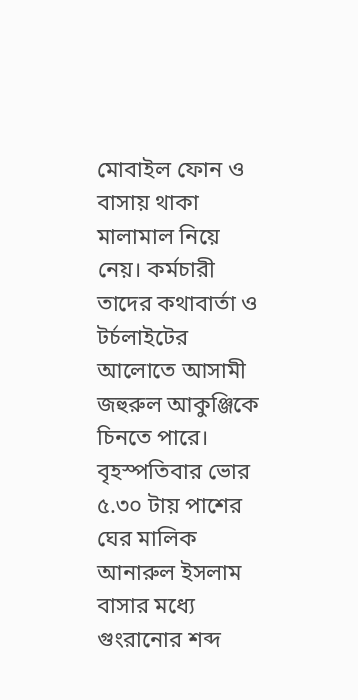মোবাইল ফোন ও বাসায় থাকা মালামাল নিয়ে নেয়। কর্মচারী তাদের কথাবার্তা ও টর্চলাইটের আলোতে আসামী জহুরুল আকুঞ্জিকে চিনতে পারে। বৃহস্পতিবার ভোর ৫.৩০ টায় পাশের ঘের মালিক আনারুল ইসলাম বাসার মধ্যে গুংরানোর শব্দ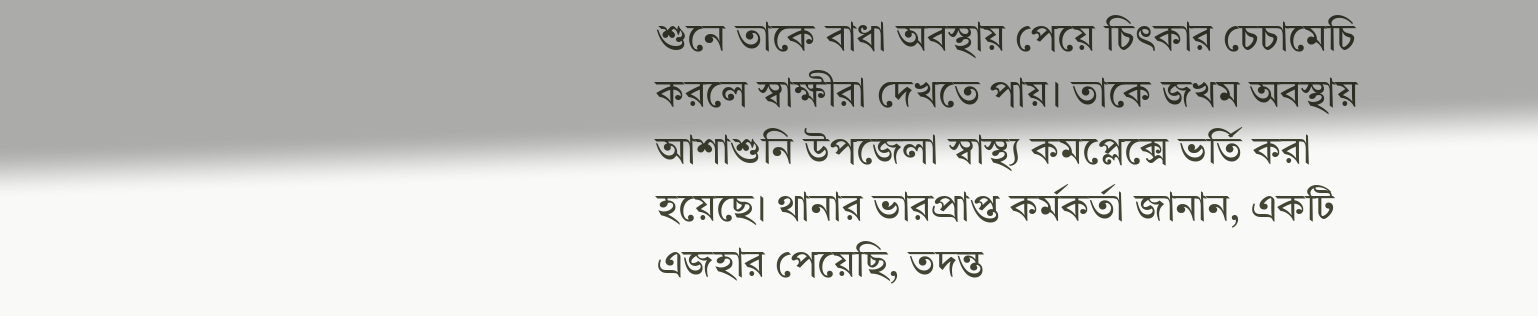শুনে তাকে বাধা অবস্থায় পেয়ে চিৎকার চেচামেচি করলে স্বাক্ষীরা দেখতে পায়। তাকে জখম অবস্থায় আশাশুনি উপজেলা স্বাস্থ্য কমপ্লেক্সে ভর্তি করা হয়েছে। থানার ভারপ্রাপ্ত কর্মকর্তা জানান, একটি এজহার পেয়েছি, তদন্ত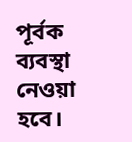পূর্বক ব্যবস্থা নেওয়া হবে।